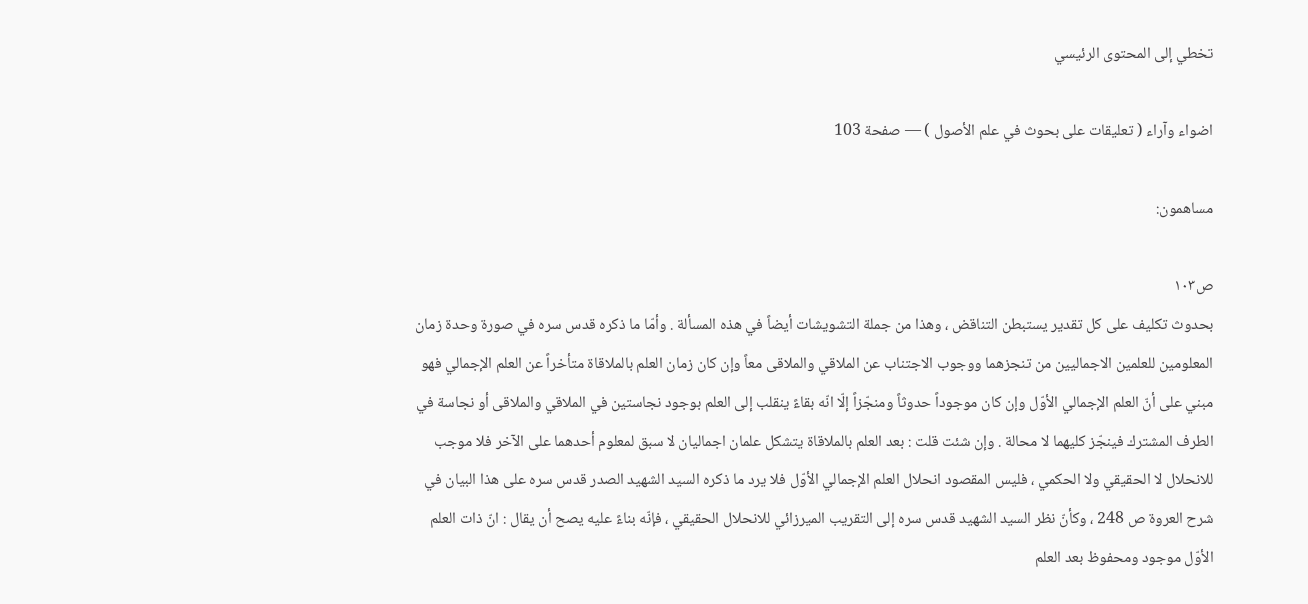تخطي إلى المحتوى الرئيسي

اضواء وآراء ( تعليقات على بحوث في علم الأصول ) — صفحة 103

مساهمون:

ص١٠٣
بحدوث تكليف على كل تقدير يستبطن التناقض ، وهذا من جملة التشويشات أيضاً في هذه المسألة . وأمّا ما ذكره قدس سره في صورة وحدة زمان المعلومين للعلمين الاجماليين من تنجزهما ووجوب الاجتناب عن الملاقي والملاقى معاً وإن كان زمان العلم بالملاقاة متأخراً عن العلم الإجمالي فهو مبني على أنّ العلم الإجمالي الأوّل وإن كان موجوداً حدوثاً ومنجّزاً إلّا انّه بقاءً ينقلب إلى العلم بوجود نجاستين في الملاقي والملاقى أو نجاسة في الطرف المشترك فينجّز كليهما لا محالة . وإن شئت قلت : بعد العلم بالملاقاة يتشكل علمان اجماليان لا سبق لمعلوم أحدهما على الآخر فلا موجب للانحلال لا الحقيقي ولا الحكمي ، فليس المقصود انحلال العلم الإجمالي الأوّل فلا يرد ما ذكره السيد الشهيد الصدر قدس سره على هذا البيان في شرح العروة ص 248 ، وكأنّ نظر السيد الشهيد قدس سره إلى التقريب الميرزائي للانحلال الحقيقي ، فإنّه بناءً عليه يصح أن يقال : انّ ذات العلم الأوّل موجود ومحفوظ بعد العلم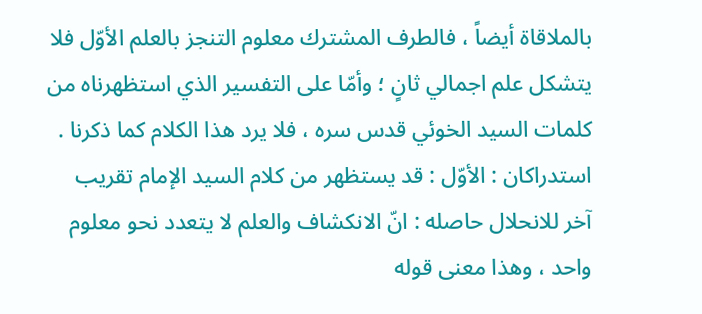بالملاقاة أيضاً ، فالطرف المشترك معلوم التنجز بالعلم الأوّل فلا يتشكل علم اجمالي ثانٍ ؛ وأمّا على التفسير الذي استظهرناه من كلمات السيد الخوئي قدس سره ، فلا يرد هذا الكلام كما ذكرنا . استدراكان : الأوّل : قد يستظهر من كلام السيد الإمام تقريب آخر للانحلال حاصله : انّ الانكشاف والعلم لا يتعدد نحو معلوم واحد ، وهذا معنى قوله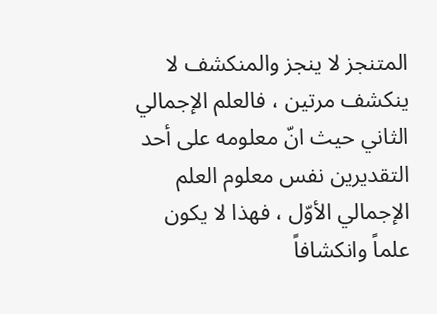المتنجز لا ينجز والمنكشف لا ينكشف مرتين ، فالعلم الإجمالي الثاني حيث انّ معلومه على أحد التقديرين نفس معلوم العلم الإجمالي الأوّل ، فهذا لا يكون علماً وانكشافاً